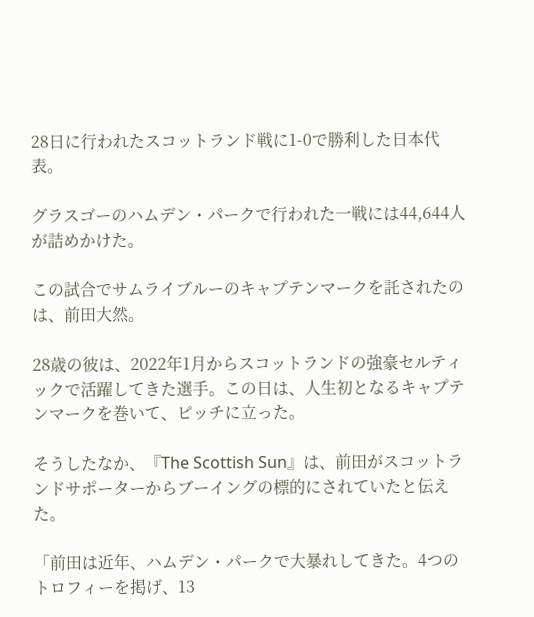28日に行われたスコットランド戦に1-0で勝利した日本代表。

グラスゴーのハムデン・パークで行われた一戦には44,644人が詰めかけた。

この試合でサムライブルーのキャプテンマークを託されたのは、前田大然。

28歳の彼は、2022年1月からスコットランドの強豪セルティックで活躍してきた選手。この日は、人生初となるキャプテンマークを巻いて、ピッチに立った。

そうしたなか、『The Scottish Sun』は、前田がスコットランドサポーターからブーイングの標的にされていたと伝えた。

「前田は近年、ハムデン・パークで大暴れしてきた。4つのトロフィーを掲げ、13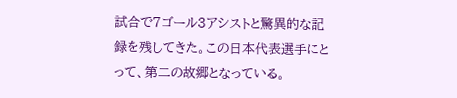試合で7ゴール3アシストと驚異的な記録を残してきた。この日本代表選手にとって、第二の故郷となっている。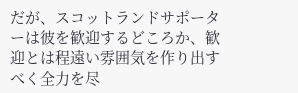だが、スコットランドサポーターは彼を歓迎するどころか、歓迎とは程遠い雰囲気を作り出すべく全力を尽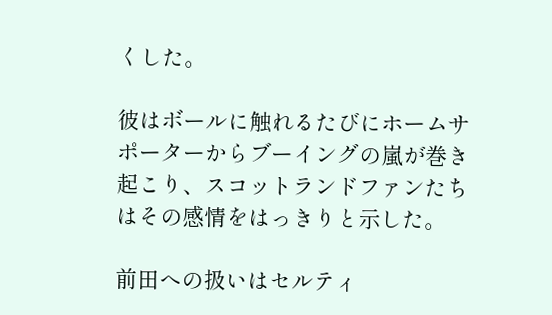くした。

彼はボールに触れるたびにホームサポーターからブーイングの嵐が巻き起こり、スコットランドファンたちはその感情をはっきりと示した。

前田への扱いはセルティ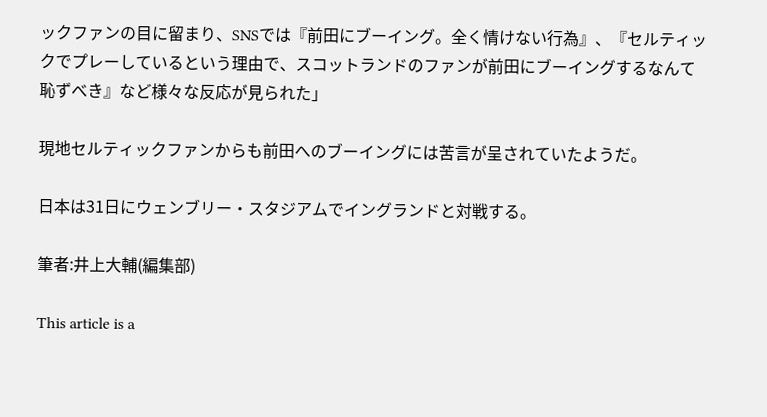ックファンの目に留まり、SNSでは『前田にブーイング。全く情けない行為』、『セルティックでプレーしているという理由で、スコットランドのファンが前田にブーイングするなんて恥ずべき』など様々な反応が見られた」

現地セルティックファンからも前田へのブーイングには苦言が呈されていたようだ。

日本は31日にウェンブリー・スタジアムでイングランドと対戦する。

筆者:井上大輔(編集部)

This article is a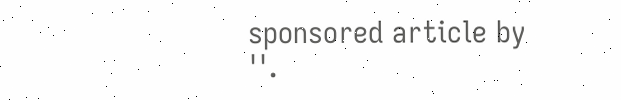sponsored article by
''.